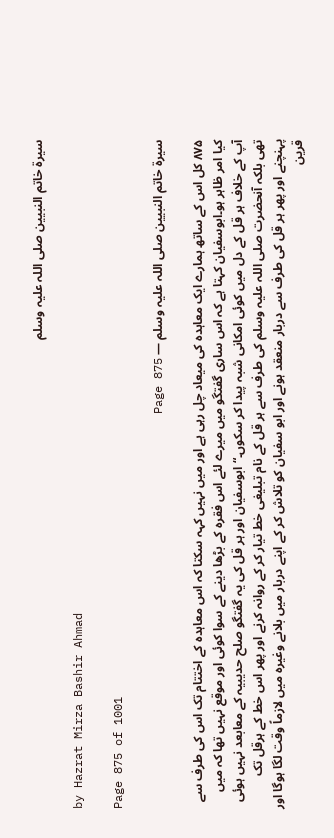سیرۃ خاتم النبیین صلی اللہ علیہ وسلم

by Hazrat Mirza Bashir Ahmad

Page 875 of 1001

سیرۃ خاتم النبیین صلی اللہ علیہ وسلم — Page 875

۸۷۵ کل اس کے ساتھ ہمارے ایک معاہدہ کی میعاد چل رہی ہے اور میں نہیں کہہ سکتا کہ اس معاہدہ کے اختتام تک اس کی طرف سے کیا امر ظاہر ہو۔ابوسفیان کہتا ہے کہ اس ساری گفتگو میں میرے لئے اس فقرہ کے بڑھا دینے کے سوا کوئی اور موقع نہیں تھا کہ میں آپ کے خلاف ہر قل کے دل میں کوئی امکانی شبہ پیدا کر سکوں۔“ ابوسفیان اور ہر قل کی یہ گفتگو صلح حدیبیہ کے معابعد نہیں ہوئی تھی بلکہ آنحضرت صلی اللہ علیہ وسلم کی طرف سے ہر قل کے نام تبلیغی خط تیار کر کے روانہ کرنے اور پھر اس خط کے ہرقل تک پہنچنے اور پھر ہر قل کی طرف سے دربار منعقد ہونے اور ابو سفیان کو تلاش کر کے اپنے دربار میں بلانے وغیرہ میں لازماً وقت لگا ہوگا اور قرین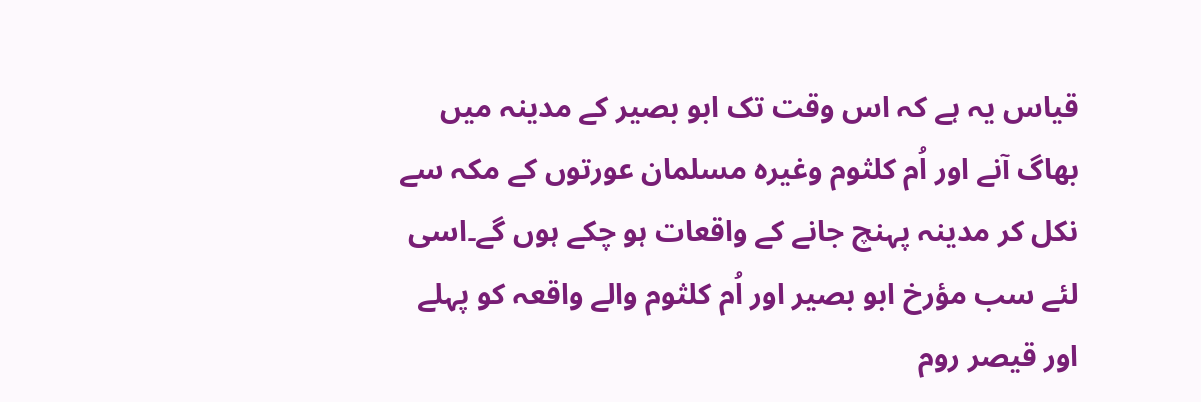قیاس یہ ہے کہ اس وقت تک ابو بصیر کے مدینہ میں بھاگ آنے اور اُم کلثوم وغیرہ مسلمان عورتوں کے مکہ سے نکل کر مدینہ پہنچ جانے کے واقعات ہو چکے ہوں گے۔اسی لئے سب مؤرخ ابو بصیر اور اُم کلثوم والے واقعہ کو پہلے اور قیصر روم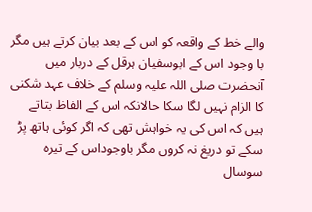والے خط کے واقعہ کو اس کے بعد بیان کرتے ہیں مگر با وجود اس کے ابوسفیان ہرقل کے دربار میں آنحضرت صلی اللہ علیہ وسلم کے خلاف عہد شکنی کا الزام نہیں لگا سکا حالانکہ اس کے الفاظ بتاتے ہیں کہ اس کی یہ خواہش تھی کہ اگر کوئی ہاتھ پڑ سکے تو دریغ نہ کروں مگر باوجوداس کے تیرہ سوسال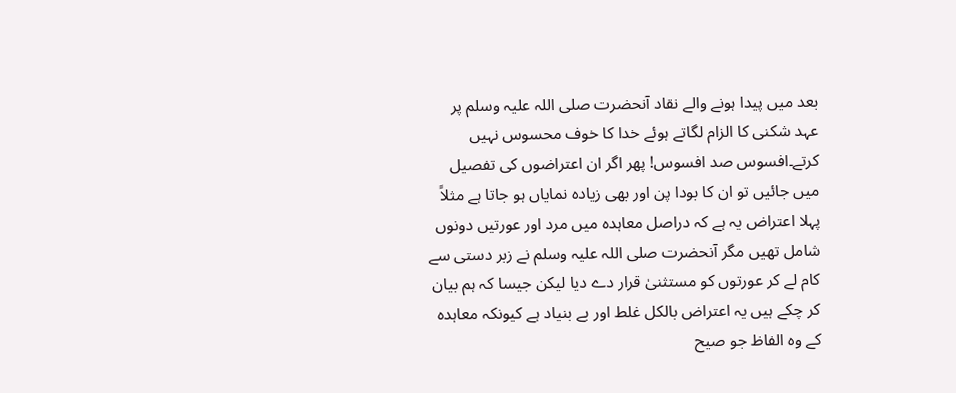بعد میں پیدا ہونے والے نقاد آنحضرت صلی اللہ علیہ وسلم پر عہد شکنی کا الزام لگاتے ہوئے خدا کا خوف محسوس نہیں کرتے۔افسوس صد افسوس! پھر اگر ان اعتراضوں کی تفصیل میں جائیں تو ان کا بودا پن اور بھی زیادہ نمایاں ہو جاتا ہے مثلاً پہلا اعتراض یہ ہے کہ دراصل معاہدہ میں مرد اور عورتیں دونوں شامل تھیں مگر آنحضرت صلی اللہ علیہ وسلم نے زبر دستی سے کام لے کر عورتوں کو مستثنیٰ قرار دے دیا لیکن جیسا کہ ہم بیان کر چکے ہیں یہ اعتراض بالکل غلط اور بے بنیاد ہے کیونکہ معاہدہ کے وہ الفاظ جو صیح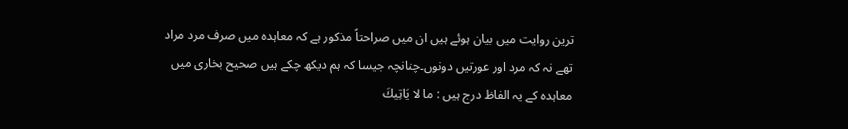ترین روایت میں بیان ہوئے ہیں ان میں صراحتاً مذکور ہے کہ معاہدہ میں صرف مرد مراد تھے نہ کہ مرد اور عورتیں دونوں۔چنانچہ جیسا کہ ہم دیکھ چکے ہیں صحیح بخاری میں معاہدہ کے یہ الفاظ درج ہیں : ما لا يَاتِيكَ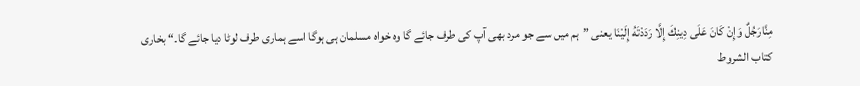مِنَّارَجُلٌ وَإِنْ كَانَ عَلَى دِينِكَ إِلَّا رَدَدْتَهُ إِلَيْنَا یعنی ”ہم میں سے جو مرد بھی آپ کی طرف جائے گا وہ خواہ مسلمان ہی ہوگا اسے ہماری طرف لوٹا دیا جائے گا۔“ بخاری کتاب الشروط